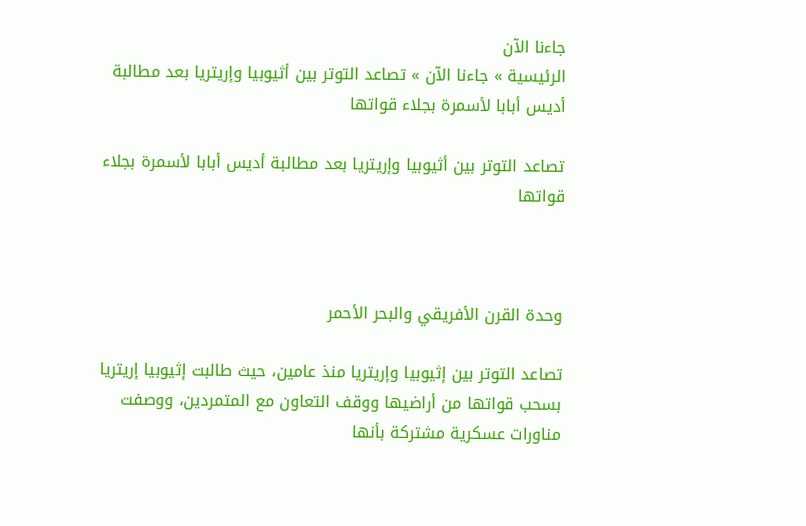جاءنا الآن
الرئيسية » جاءنا الآن » تصاعد التوتر بين أثيوبيا وإريتريا بعد مطالبة أديس أبابا لأسمرة بجلاء قواتها

تصاعد التوتر بين أثيوبيا وإريتريا بعد مطالبة أديس أبابا لأسمرة بجلاء قواتها



وحدة القرن الأفريقي والبحر الأحمر

تصاعد التوتر بين إثيوبيا وإريتريا منذ عامين، حيث طالبت إثيوبيا إريتريا بسحب قواتها من أراضيها ووقف التعاون مع المتمردين، ووصفت مناورات عسكرية مشتركة بأنها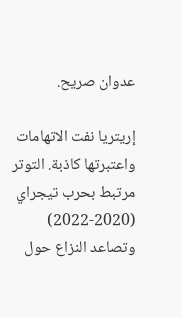عدوان صريح.

إريتريا نفت الاتهامات واعتبرتها كاذبة. التوتر مرتبط بحرب تيجراي (2020-2022) وتصاعد النزاع حول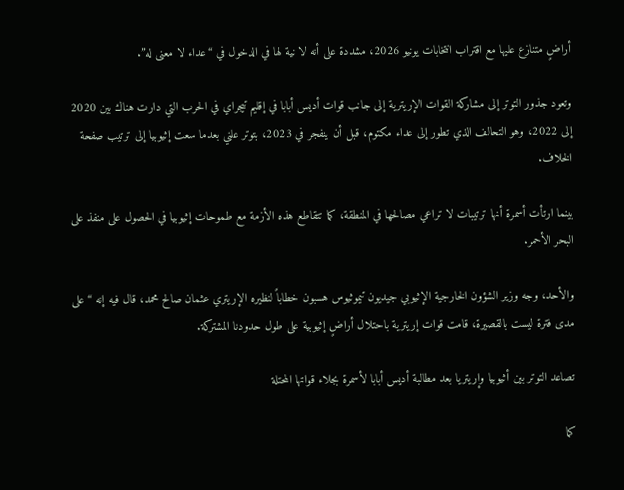أراضٍ متنازع عليها مع اقتراب انتخابات يونيو 2026، مشددة على أنه لا نية لها في الدخول في “عداء لا معنى له”.

وتعود جذور التوتر إلى مشاركة القوات الإريترية إلى جانب قوات أديس أبابا في إقليم تيجراي في الحرب التي دارت هناك بين 2020 إلى 2022، وهو التحالف الذي تطور إلى عداء مكتوم، قبل أن ينفجر في 2023، بتوتر علني بعدما سعت إثيوبيا إلى ترتيب صفحة الخلاف.

بينما ارتأت أسمرة أنها ترتيبات لا تراعي مصالحها في المنطقة، كما تتقاطع هذه الأزمة مع طموحات إثيوبيا في الحصول على منفذ على البحر الأحمر.

والأحد، وجه وزير الشؤون الخارجية الإثيوبي جيديون تيموثيوس هسبون خطاباً لنظيره الإريتري عثمان صالح محمد، قال فيه إنه “على مدى فترة ليست بالقصيرة، قامت قوات إريترية باحتلال أراضٍ إثيوبية على طول حدودنا المشتركة.

تصاعد التوتر بين أثيوبيا وإريتريا بعد مطالبة أديس أبابا لأسمرة بجلاء قواتها المحتلة

كما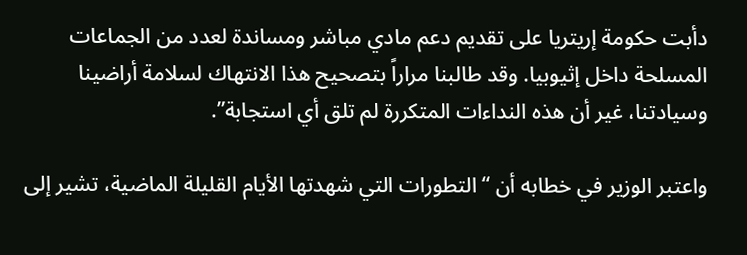دأبت حكومة إريتريا على تقديم دعم مادي مباشر ومساندة لعدد من الجماعات المسلحة داخل إثيوبيا. وقد طالبنا مراراً بتصحيح هذا الانتهاك لسلامة أراضينا وسيادتنا، غير أن هذه النداءات المتكررة لم تلق أي استجابة”.

واعتبر الوزير في خطابه أن “التطورات التي شهدتها الأيام القليلة الماضية، تشير إلى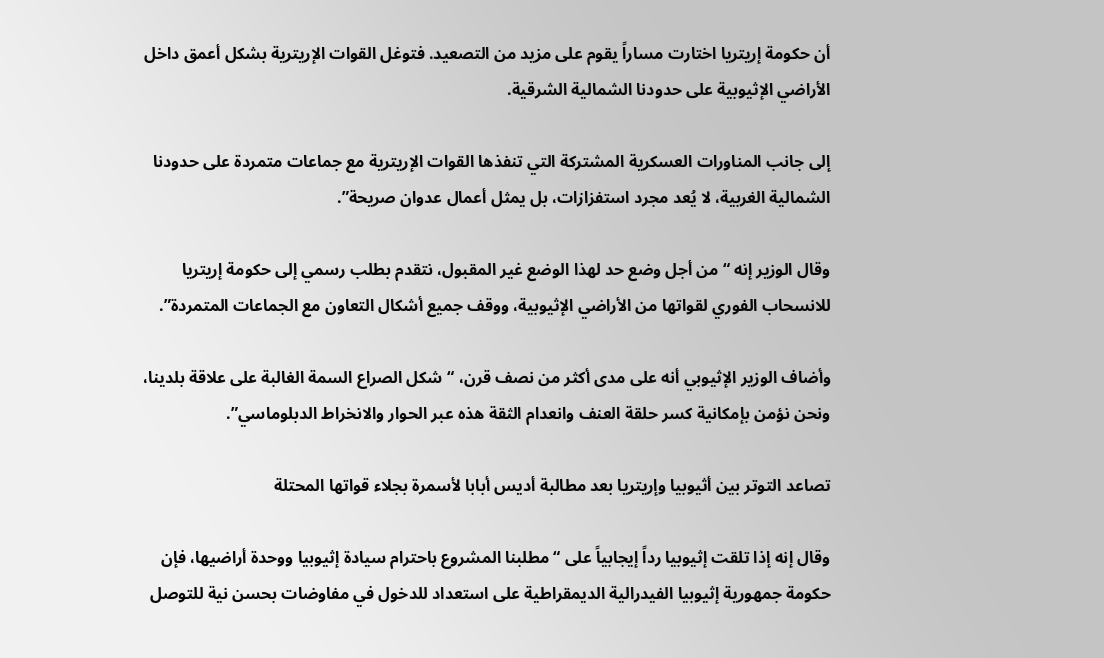أن حكومة إريتريا اختارت مساراً يقوم على مزيد من التصعيد. فتوغل القوات الإريترية بشكل أعمق داخل الأراضي الإثيوبية على حدودنا الشمالية الشرقية.

إلى جانب المناورات العسكرية المشتركة التي تنفذها القوات الإريترية مع جماعات متمردة على حدودنا الشمالية الغربية، لا يُعد مجرد استفزازات، بل يمثل أعمال عدوان صريحة”.

وقال الوزير إنه “من أجل وضع حد لهذا الوضع غير المقبول، نتقدم بطلب رسمي إلى حكومة إريتريا للانسحاب الفوري لقواتها من الأراضي الإثيوبية، ووقف جميع أشكال التعاون مع الجماعات المتمردة”.

وأضاف الوزير الإثيوبي أنه على مدى أكثر من نصف قرن، “شكل الصراع السمة الغالبة على علاقة بلدينا، ونحن نؤمن بإمكانية كسر حلقة العنف وانعدام الثقة هذه عبر الحوار والانخراط الدبلوماسي”.

تصاعد التوتر بين أثيوبيا وإريتريا بعد مطالبة أديس أبابا لأسمرة بجلاء قواتها المحتلة

وقال إنه إذا تلقت إثيوبيا رداً إيجابياً على “مطلبنا المشروع باحترام سيادة إثيوبيا ووحدة أراضيها، فإن حكومة جمهورية إثيوبيا الفيدرالية الديمقراطية على استعداد للدخول في مفاوضات بحسن نية للتوصل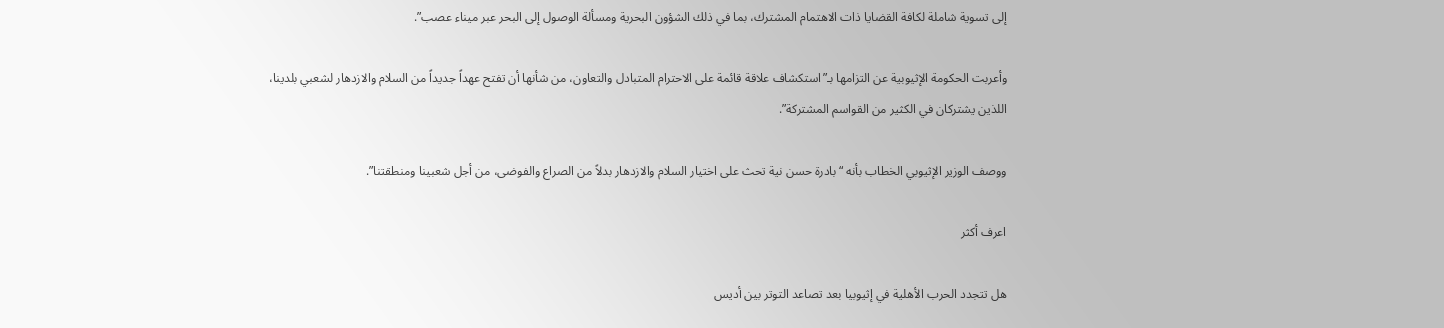إلى تسوية شاملة لكافة القضايا ذات الاهتمام المشترك، بما في ذلك الشؤون البحرية ومسألة الوصول إلى البحر عبر ميناء عصب”.

وأعربت الحكومة الإثيوبية عن التزامها بـ”استكشاف علاقة قائمة على الاحترام المتبادل والتعاون، من شأنها أن تفتح عهداً جديداً من السلام والازدهار لشعبي بلدينا، اللذين يشتركان في الكثير من القواسم المشتركة”.

ووصف الوزير الإثيوبي الخطاب بأنه “بادرة حسن نية تحث على اختيار السلام والازدهار بدلاً من الصراع والفوضى، من أجل شعبينا ومنطقتنا”.

اعرف أكثر

هل تتجدد الحرب الأهلية في إثيوبيا بعد تصاعد التوتر بين أديس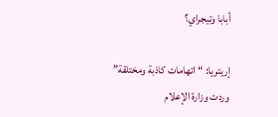أبابا وتيجراي؟

إريتريا: “اتهامات كاذبة ومختلقة”
وردت وزارة الإعلام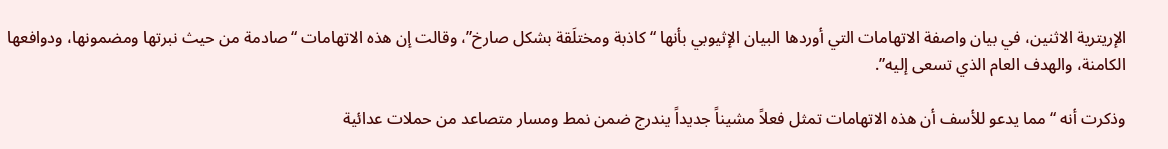الإريترية الاثنين، في بيان واصفة الاتهامات التي أوردها البيان الإثيوبي بأنها “كاذبة ومختلَقة بشكل صارخ”، وقالت إن هذه الاتهامات “صادمة من حيث نبرتها ومضمونها، ودوافعها الكامنة، والهدف العام الذي تسعى إليه”.

وذكرت أنه “مما يدعو للأسف أن هذه الاتهامات تمثل فعلاً مشيناً جديداً يندرج ضمن نمط ومسار متصاعد من حملات عدائية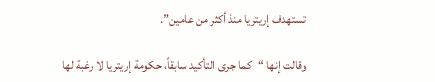تستهدف إريتريا منذ أكثر من عامين”.

وقالت إنها “كما جرى التأكيد سابقاً، حكومة إريتريا لا رغبة لها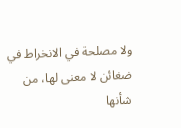ولا مصلحة في الانخراط في ضغائن لا معنى لها، من شأنها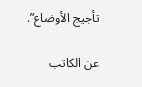تأجيج الأوضاع”.

عن الكاتب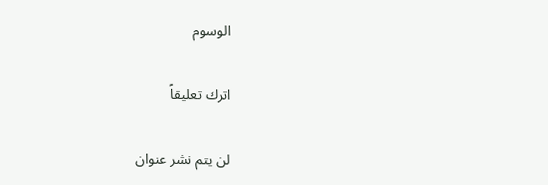الوسوم

اترك تعليقاً

لن يتم نشر عنوان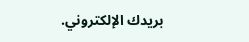بريدك الإلكتروني.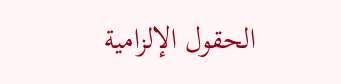الحقول الإلزامية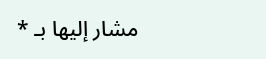مشار إليها بـ *